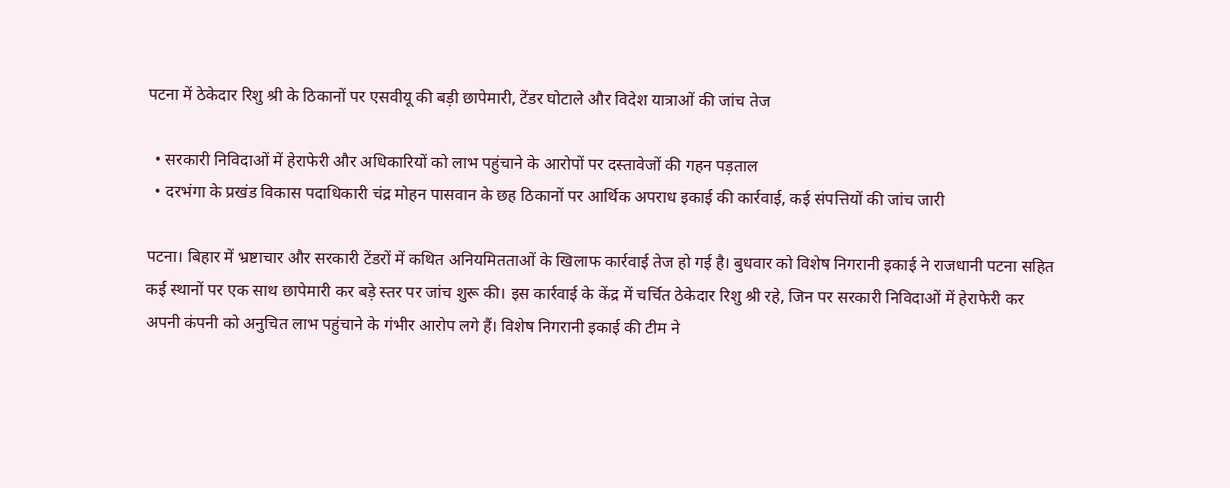पटना में ठेकेदार रिशु श्री के ठिकानों पर एसवीयू की बड़ी छापेमारी, टेंडर घोटाले और विदेश यात्राओं की जांच तेज

  • सरकारी निविदाओं में हेराफेरी और अधिकारियों को लाभ पहुंचाने के आरोपों पर दस्तावेजों की गहन पड़ताल
  • दरभंगा के प्रखंड विकास पदाधिकारी चंद्र मोहन पासवान के छह ठिकानों पर आर्थिक अपराध इकाई की कार्रवाई, कई संपत्तियों की जांच जारी

पटना। बिहार में भ्रष्टाचार और सरकारी टेंडरों में कथित अनियमितताओं के खिलाफ कार्रवाई तेज हो गई है। बुधवार को विशेष निगरानी इकाई ने राजधानी पटना सहित कई स्थानों पर एक साथ छापेमारी कर बड़े स्तर पर जांच शुरू की। इस कार्रवाई के केंद्र में चर्चित ठेकेदार रिशु श्री रहे, जिन पर सरकारी निविदाओं में हेराफेरी कर अपनी कंपनी को अनुचित लाभ पहुंचाने के गंभीर आरोप लगे हैं। विशेष निगरानी इकाई की टीम ने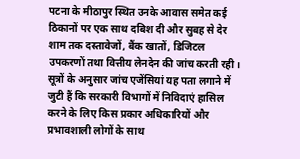पटना के मीठापुर स्थित उनके आवास समेत कई ठिकानों पर एक साथ दबिश दी और सुबह से देर शाम तक दस्तावेजों, बैंक खातों, डिजिटल उपकरणों तथा वित्तीय लेनदेन की जांच करती रही। सूत्रों के अनुसार जांच एजेंसियां यह पता लगाने में जुटी हैं कि सरकारी विभागों में निविदाएं हासिल करने के लिए किस प्रकार अधिकारियों और प्रभावशाली लोगों के साथ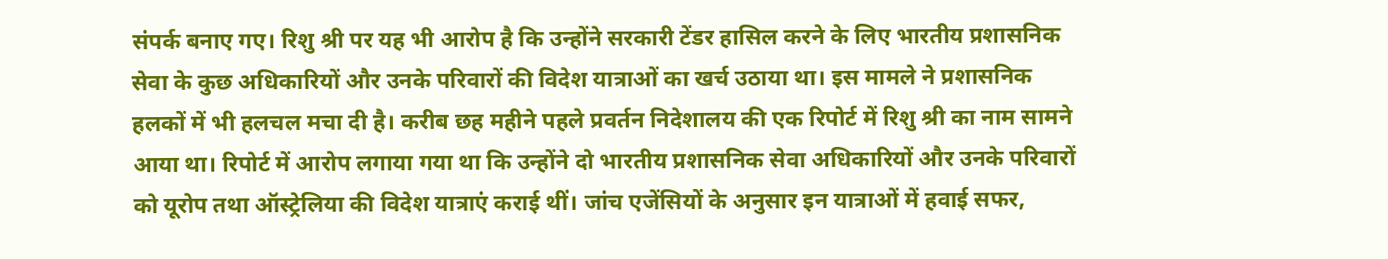संपर्क बनाए गए। रिशु श्री पर यह भी आरोप है कि उन्होंने सरकारी टेंडर हासिल करने के लिए भारतीय प्रशासनिक सेवा के कुछ अधिकारियों और उनके परिवारों की विदेश यात्राओं का खर्च उठाया था। इस मामले ने प्रशासनिक हलकों में भी हलचल मचा दी है। करीब छह महीने पहले प्रवर्तन निदेशालय की एक रिपोर्ट में रिशु श्री का नाम सामने आया था। रिपोर्ट में आरोप लगाया गया था कि उन्होंने दो भारतीय प्रशासनिक सेवा अधिकारियों और उनके परिवारों को यूरोप तथा ऑस्ट्रेलिया की विदेश यात्राएं कराई थीं। जांच एजेंसियों के अनुसार इन यात्राओं में हवाई सफर,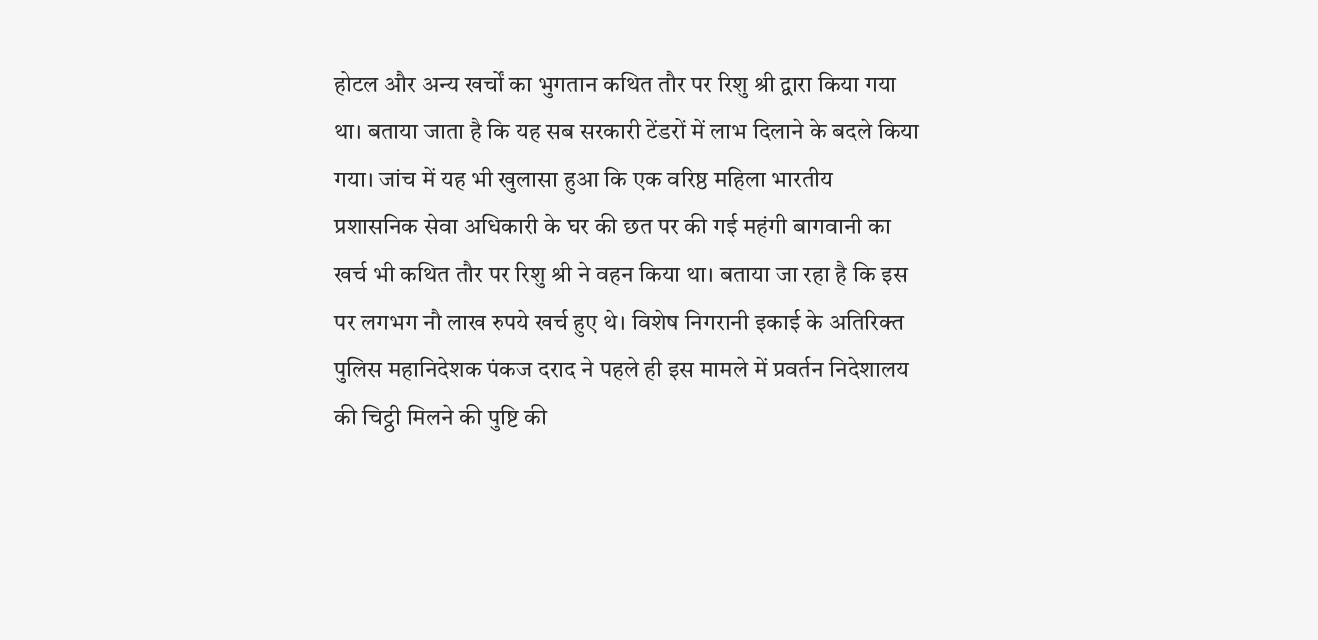होटल और अन्य खर्चों का भुगतान कथित तौर पर रिशु श्री द्वारा किया गया था। बताया जाता है कि यह सब सरकारी टेंडरों में लाभ दिलाने के बदले किया गया। जांच में यह भी खुलासा हुआ कि एक वरिष्ठ महिला भारतीय प्रशासनिक सेवा अधिकारी के घर की छत पर की गई महंगी बागवानी का खर्च भी कथित तौर पर रिशु श्री ने वहन किया था। बताया जा रहा है कि इस पर लगभग नौ लाख रुपये खर्च हुए थे। विशेष निगरानी इकाई के अतिरिक्त पुलिस महानिदेशक पंकज दराद ने पहले ही इस मामले में प्रवर्तन निदेशालय की चिट्ठी मिलने की पुष्टि की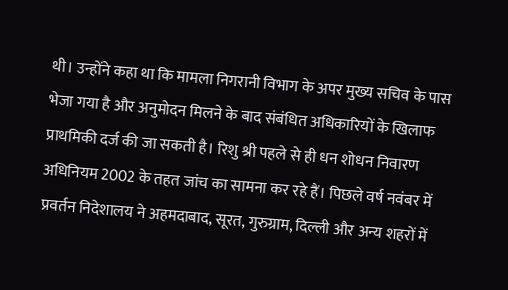थी। उन्होंने कहा था कि मामला निगरानी विभाग के अपर मुख्य सचिव के पास भेजा गया है और अनुमोदन मिलने के बाद संबंधित अधिकारियों के खिलाफ प्राथमिकी दर्ज की जा सकती है। रिशु श्री पहले से ही धन शोधन निवारण अधिनियम 2002 के तहत जांच का सामना कर रहे हैं। पिछले वर्ष नवंबर में प्रवर्तन निदेशालय ने अहमदाबाद, सूरत, गुरुग्राम, दिल्ली और अन्य शहरों में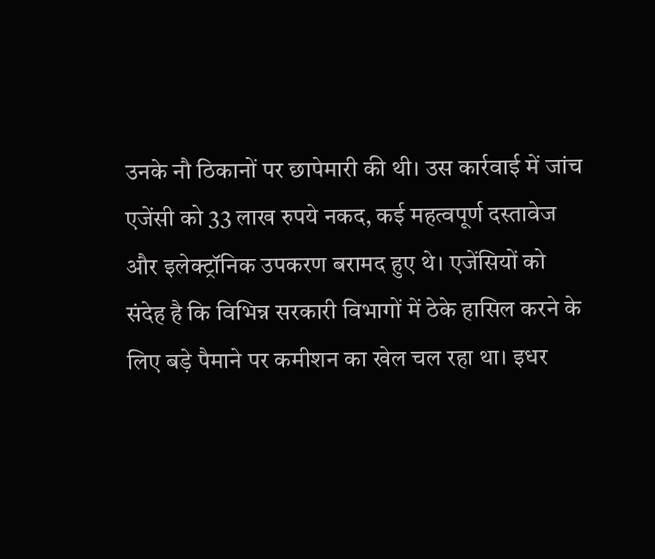उनके नौ ठिकानों पर छापेमारी की थी। उस कार्रवाई में जांच एजेंसी को 33 लाख रुपये नकद, कई महत्वपूर्ण दस्तावेज और इलेक्ट्रॉनिक उपकरण बरामद हुए थे। एजेंसियों को संदेह है कि विभिन्न सरकारी विभागों में ठेके हासिल करने के लिए बड़े पैमाने पर कमीशन का खेल चल रहा था। इधर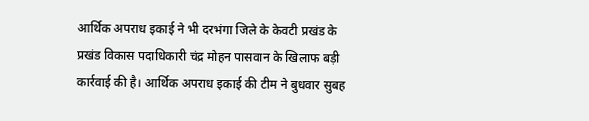आर्थिक अपराध इकाई ने भी दरभंगा जिले के केवटी प्रखंड के प्रखंड विकास पदाधिकारी चंद्र मोहन पासवान के खिलाफ बड़ी कार्रवाई की है। आर्थिक अपराध इकाई की टीम ने बुधवार सुबह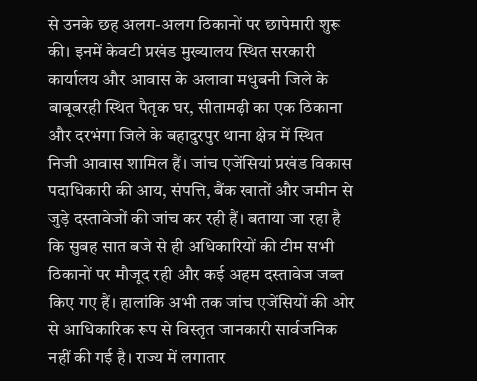से उनके छह अलग-अलग ठिकानों पर छापेमारी शुरू की। इनमें केवटी प्रखंड मुख्यालय स्थित सरकारी कार्यालय और आवास के अलावा मधुबनी जिले के बाबूबरही स्थित पैतृक घर, सीतामढ़ी का एक ठिकाना और दरभंगा जिले के बहादुरपुर थाना क्षेत्र में स्थित निजी आवास शामिल हैं। जांच एजेंसियां प्रखंड विकास पदाधिकारी की आय, संपत्ति, बैंक खातों और जमीन से जुड़े दस्तावेजों की जांच कर रही हैं। बताया जा रहा है कि सुबह सात बजे से ही अधिकारियों की टीम सभी ठिकानों पर मौजूद रही और कई अहम दस्तावेज जब्त किए गए हैं। हालांकि अभी तक जांच एजेंसियों की ओर से आधिकारिक रूप से विस्तृत जानकारी सार्वजनिक नहीं की गई है। राज्य में लगातार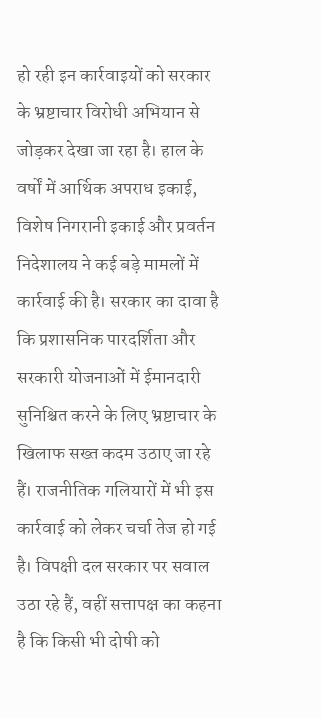हो रही इन कार्रवाइयों को सरकार के भ्रष्टाचार विरोधी अभियान से जोड़कर देखा जा रहा है। हाल के वर्षों में आर्थिक अपराध इकाई, विशेष निगरानी इकाई और प्रवर्तन निदेशालय ने कई बड़े मामलों में कार्रवाई की है। सरकार का दावा है कि प्रशासनिक पारदर्शिता और सरकारी योजनाओं में ईमानदारी सुनिश्चित करने के लिए भ्रष्टाचार के खिलाफ सख्त कदम उठाए जा रहे हैं। राजनीतिक गलियारों में भी इस कार्रवाई को लेकर चर्चा तेज हो गई है। विपक्षी दल सरकार पर सवाल उठा रहे हैं, वहीं सत्तापक्ष का कहना है कि किसी भी दोषी को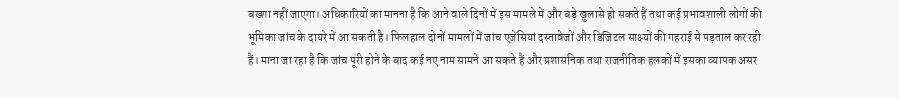बख्शा नहीं जाएगा। अधिकारियों का मानना है कि आने वाले दिनों में इस मामले में और बड़े खुलासे हो सकते हैं तथा कई प्रभावशाली लोगों की भूमिका जांच के दायरे में आ सकती है। फिलहाल दोनों मामलों में जांच एजेंसियां दस्तावेजों और डिजिटल साक्ष्यों की गहराई से पड़ताल कर रही हैं। माना जा रहा है कि जांच पूरी होने के बाद कई नए नाम सामने आ सकते हैं और प्रशासनिक तथा राजनीतिक हलकों में इसका व्यापक असर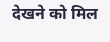देखने को मिल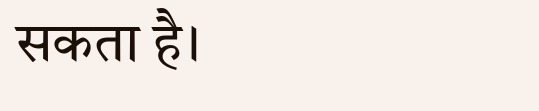सकता है।